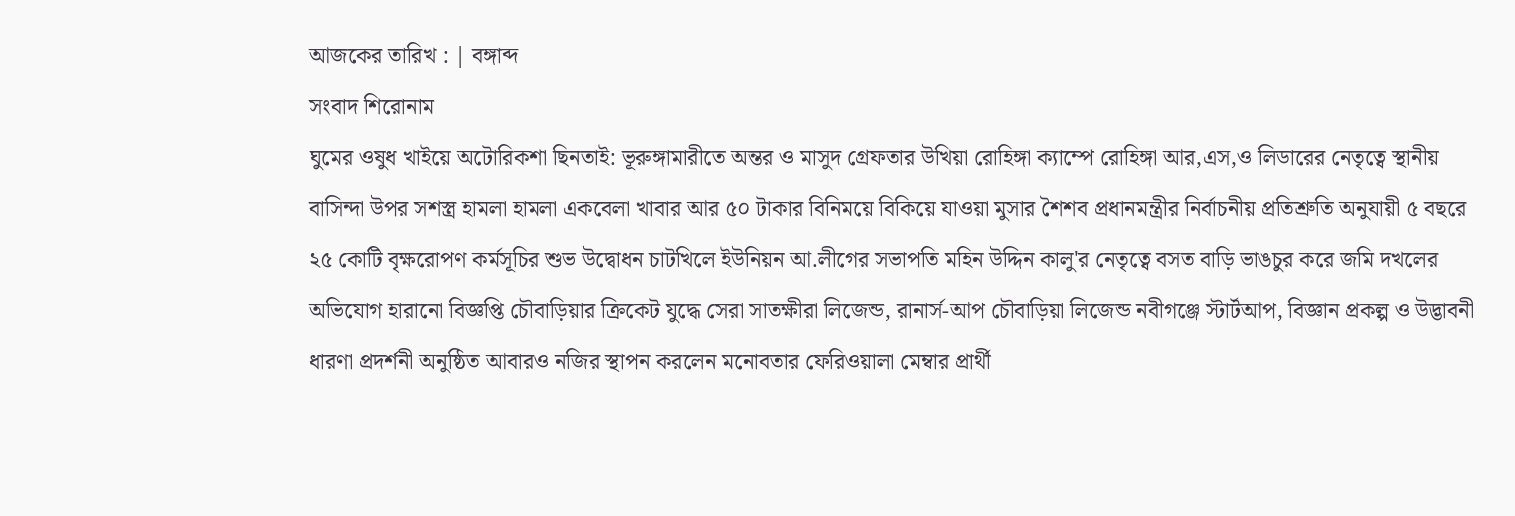আজকের তারিখ : | বঙ্গাব্দ
সংবাদ শিরোনাম
ঘুমের ওষুধ খাইয়ে অটোরিকশা ছিনতাই: ভূরুঙ্গামারীতে অন্তর ও মাসুদ গ্রেফতার উখিয়া রোহিঙ্গা ক্যাম্পে রোহিঙ্গা আর,এস,ও লিডারের নেতৃত্বে স্থানীয় বাসিন্দা উপর সশস্ত্র হামলা হামলা একবেলা খাবার আর ৫০ টাকার বিনিময়ে বিকিয়ে যাওয়া মুসার শৈশব প্রধানমন্ত্রীর নির্বাচনীয় প্রতিশ্রুতি অনুযায়ী ৫ বছরে ২৫ কোটি বৃক্ষরোপণ কর্মসূচির শুভ উদ্বোধন চাটখিলে ইউনিয়ন আ.লীগের সভাপতি মহিন উদ্দিন কালু'র নেতৃত্বে বসত বাড়ি ভাঙচুর করে জমি দখলের অভিযোগ হারানো বিজ্ঞপ্তি চৌবাড়িয়ার ক্রিকেট যুদ্ধে সেরা সাতক্ষীরা লিজেন্ড, রানার্স-আপ চৌবাড়িয়া লিজেন্ড নবীগঞ্জে স্টার্টআপ, বিজ্ঞান প্রকল্প ও উদ্ভাবনী ধারণা প্রদর্শনী অনুষ্ঠিত আবারও নজির স্থাপন করলেন মনোবতার ফেরিওয়ালা মেম্বার প্রার্থী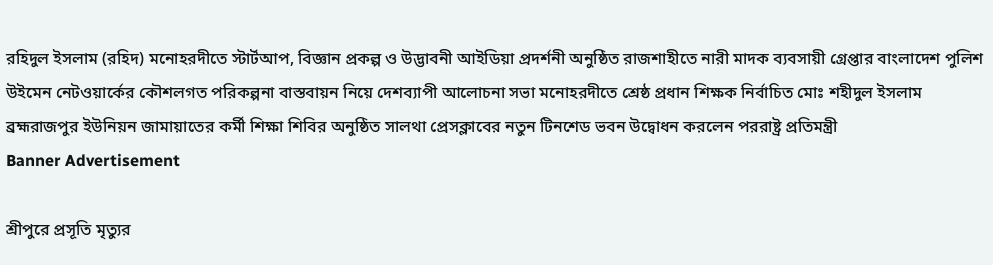রহিদুল ইসলাম (রহিদ) মনোহরদীতে স্টার্টআপ, বিজ্ঞান প্রকল্প ও উদ্ভাবনী আইডিয়া প্রদর্শনী অনুষ্ঠিত রাজশাহীতে নারী মাদক ব্যবসায়ী গ্রেপ্তার বাংলাদেশ পুলিশ উইমেন নেটওয়ার্কের কৌশলগত পরিকল্পনা বাস্তবায়ন নিয়ে দেশব্যাপী আলোচনা সভা মনোহরদীতে শ্রেষ্ঠ প্রধান শিক্ষক নির্বাচিত মোঃ শহীদুল ইসলাম ব্রহ্মরাজপুর ইউনিয়ন জামায়াতের কর্মী শিক্ষা শিবির অনুষ্ঠিত সালথা প্রেসক্লাবের নতুন টিনশেড ভবন উদ্বোধন করলেন পররাষ্ট্র প্রতিমন্ত্রী
Banner Advertisement

শ্রীপুরে প্রসূতি মৃত্যুর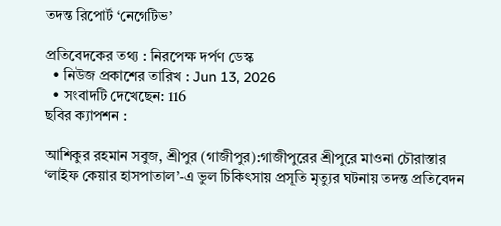তদন্ত রিপোর্ট ‘নেগেটিভ’

প্রতিবেদকের তথ্য : নিরপেক্ষ দর্পণ ডেস্ক
  • নিউজ প্রকাশের তারিখ : Jun 13, 2026
  • সংবাদটি দেখেছেন: 116
ছবির ক্যাপশন :

আশিকুর রহমান সবুজ, শ্রীপুর (গাজীপুর):গাজীপুরের শ্রীপুরে মাওনা চৌরাস্তার ‘লাইফ কেয়ার হাসপাতাল’-এ ভুল চিকিৎসায় প্রসূতি মৃত্যুর ঘটনায় তদন্ত প্রতিবেদন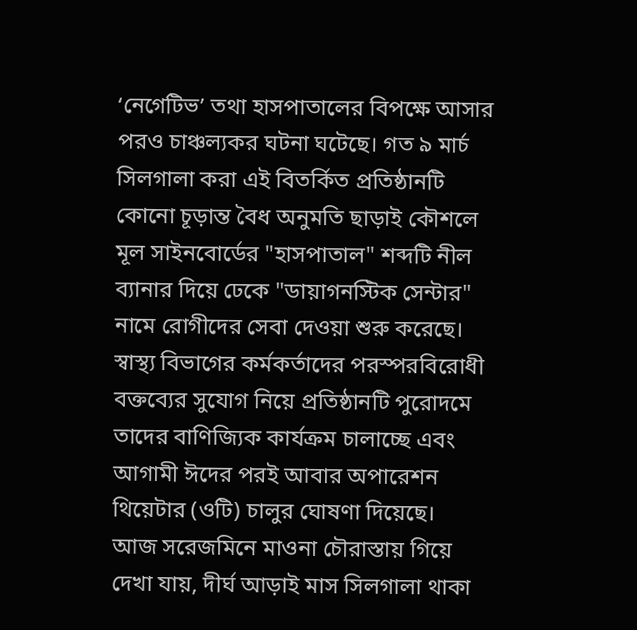‘নেগেটিভ’ তথা হাসপাতালের বিপক্ষে আসার পরও চাঞ্চল্যকর ঘটনা ঘটেছে। গত ৯ মার্চ সিলগালা করা এই বিতর্কিত প্রতিষ্ঠানটি কোনো চূড়ান্ত বৈধ অনুমতি ছাড়াই কৌশলে মূল সাইনবোর্ডের "হাসপাতাল" শব্দটি নীল ব্যানার দিয়ে ঢেকে "ডায়াগনস্টিক সেন্টার" নামে রোগীদের সেবা দেওয়া শুরু করেছে। স্বাস্থ্য বিভাগের কর্মকর্তাদের পরস্পরবিরোধী বক্তব্যের সুযোগ নিয়ে প্রতিষ্ঠানটি পুরোদমে তাদের বাণিজ্যিক কার্যক্রম চালাচ্ছে এবং আগামী ঈদের পরই আবার অপারেশন থিয়েটার (ওটি) চালুর ঘোষণা দিয়েছে।
আজ সরেজমিনে মাওনা চৌরাস্তায় গিয়ে দেখা যায়, দীর্ঘ আড়াই মাস সিলগালা থাকা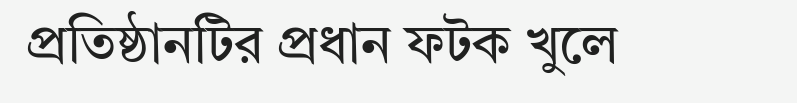প্রতিষ্ঠানটির প্রধান ফটক খুলে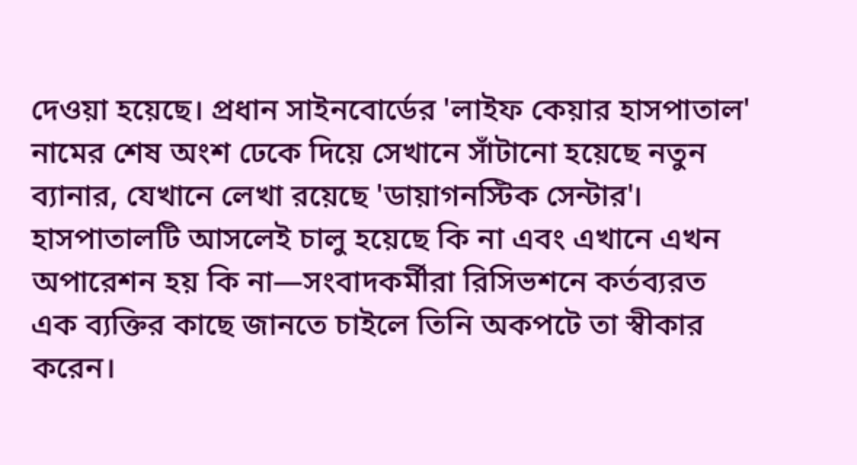দেওয়া হয়েছে। প্রধান সাইনবোর্ডের 'লাইফ কেয়ার হাসপাতাল' নামের শেষ অংশ ঢেকে দিয়ে সেখানে সাঁটানো হয়েছে নতুন ব্যানার, যেখানে লেখা রয়েছে 'ডায়াগনস্টিক সেন্টার'।
হাসপাতালটি আসলেই চালু হয়েছে কি না এবং এখানে এখন অপারেশন হয় কি না—সংবাদকর্মীরা রিসিভশনে কর্তব্যরত এক ব্যক্তির কাছে জানতে চাইলে তিনি অকপটে তা স্বীকার করেন।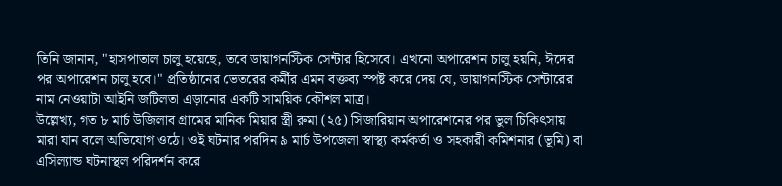তিনি জানান, "হাসপাতাল চালু হয়েছে, তবে ডায়াগনস্টিক সেন্টার হিসেবে। এখনো অপারেশন চালু হয়নি, ঈদের পর অপারেশন চালু হবে।" প্রতিষ্ঠানের ভেতরের কর্মীর এমন বক্তব্য স্পষ্ট করে দেয় যে, ডায়াগনস্টিক সেন্টারের নাম নেওয়াটা আইনি জটিলতা এড়ানোর একটি সাময়িক কৌশল মাত্র।
উল্লেখ্য, গত ৮ মার্চ উজিলাব গ্রামের মানিক মিয়ার স্ত্রী রুমা (২৫) সিজারিয়ান অপারেশনের পর ভুল চিকিৎসায় মারা যান বলে অভিযোগ ওঠে। ওই ঘটনার পরদিন ৯ মার্চ উপজেলা স্বাস্থ্য কর্মকর্তা ও সহকারী কমিশনার (ভূমি) বা এসিল্যান্ড ঘটনাস্থল পরিদর্শন করে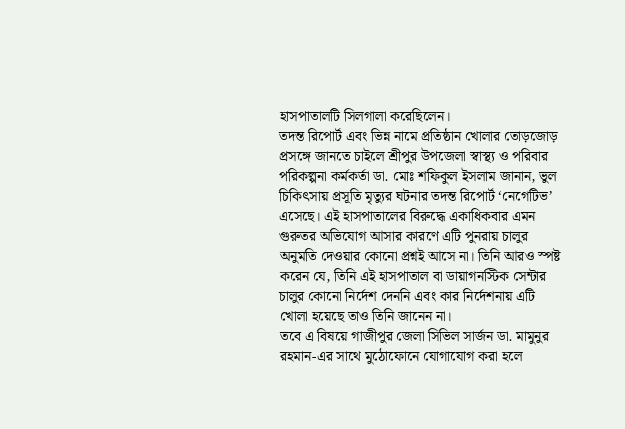হাসপাতালটি সিলগালা করেছিলেন।
তদন্ত রিপোর্ট এবং ভিন্ন নামে প্রতিষ্ঠান খোলার তোড়জোড় প্রসঙ্গে জানতে চাইলে শ্রীপুর উপজেলা স্বাস্থ্য ও পরিবার পরিকল্পনা কর্মকর্তা ডা. মোঃ শফিকুল ইসলাম জানান, ভুল চিকিৎসায় প্রসূতি মৃত্যুর ঘটনার তদন্ত রিপোর্ট ‘নেগেটিভ’ এসেছে। এই হাসপাতালের বিরুদ্ধে একাধিকবার এমন গুরুতর অভিযোগ আসার কারণে এটি পুনরায় চালুর অনুমতি দেওয়ার কোনো প্রশ্নই আসে না। তিনি আরও স্পষ্ট করেন যে, তিনি এই হাসপাতাল বা ডায়াগনস্টিক সেন্টার চালুর কোনো নির্দেশ দেননি এবং কার নির্দেশনায় এটি খোলা হয়েছে তাও তিনি জানেন না।
তবে এ বিষয়ে গাজীপুর জেলা সিভিল সার্জন ডা. মামুনুর রহমান-এর সাথে মুঠোফোনে যোগাযোগ করা হলে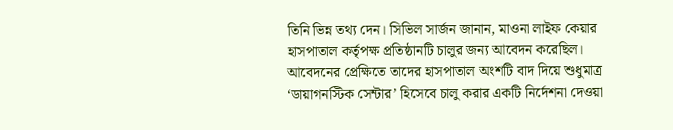তিনি ভিন্ন তথ্য দেন। সিভিল সার্জন জানান, মাওনা লাইফ কেয়ার হাসপাতাল কর্তৃপক্ষ প্রতিষ্ঠানটি চালুর জন্য আবেদন করেছিল। আবেদনের প্রেক্ষিতে তাদের হাসপাতাল অংশটি বাদ দিয়ে শুধুমাত্র ‘ডায়াগনস্টিক সেন্টার’ হিসেবে চালু করার একটি নির্দেশনা দেওয়া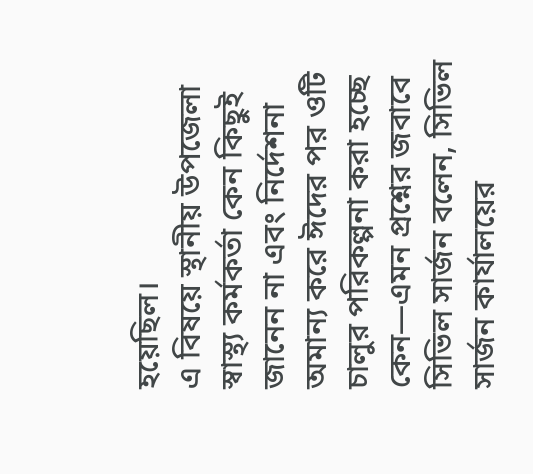হয়েছিল।
এ বিষয়ে স্থানীয় উপজেলা স্বাস্থ্য কর্মকর্তা কেন কিছুই জানেন না এবং নির্দেশনা অমান্য করে ঈদের পর ওটি চালুর পরিকল্পনা করা হচ্ছে কেন—এমন প্রশ্নের জবাবে সিভিল সার্জন বলেন, সিভিল সার্জন কার্যালয়ের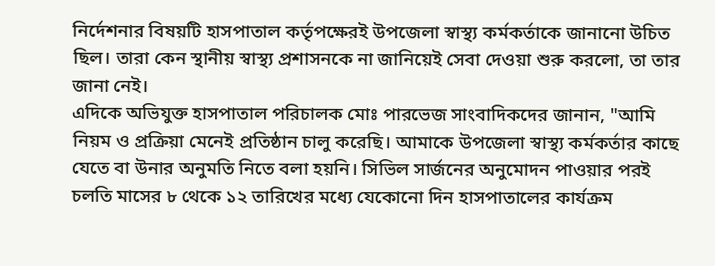নির্দেশনার বিষয়টি হাসপাতাল কর্তৃপক্ষেরই উপজেলা স্বাস্থ্য কর্মকর্তাকে জানানো উচিত ছিল। তারা কেন স্থানীয় স্বাস্থ্য প্রশাসনকে না জানিয়েই সেবা দেওয়া শুরু করলো, তা তার জানা নেই।
এদিকে অভিযুক্ত হাসপাতাল পরিচালক মোঃ পারভেজ সাংবাদিকদের জানান, "আমি নিয়ম ও প্রক্রিয়া মেনেই প্রতিষ্ঠান চালু করেছি। আমাকে উপজেলা স্বাস্থ্য কর্মকর্তার কাছে যেতে বা উনার অনুমতি নিতে বলা হয়নি। সিভিল সার্জনের অনুমোদন পাওয়ার পরই চলতি মাসের ৮ থেকে ১২ তারিখের মধ্যে যেকোনো দিন হাসপাতালের কার্যক্রম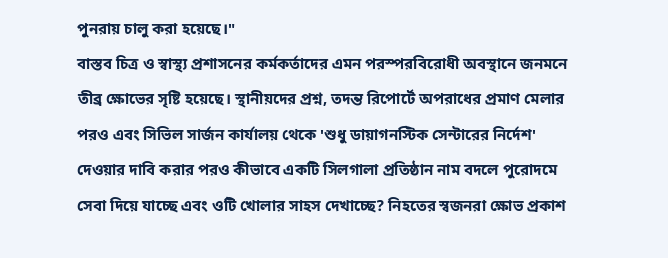পুনরায় চালু করা হয়েছে।"
বাস্তব চিত্র ও স্বাস্থ্য প্রশাসনের কর্মকর্তাদের এমন পরস্পরবিরোধী অবস্থানে জনমনে তীব্র ক্ষোভের সৃষ্টি হয়েছে। স্থানীয়দের প্রশ্ন, তদন্ত রিপোর্টে অপরাধের প্রমাণ মেলার পরও এবং সিভিল সার্জন কার্যালয় থেকে 'শুধু ডায়াগনস্টিক সেন্টারের নির্দেশ' দেওয়ার দাবি করার পরও কীভাবে একটি সিলগালা প্রতিষ্ঠান নাম বদলে পুরোদমে সেবা দিয়ে যাচ্ছে এবং ওটি খোলার সাহস দেখাচ্ছে? নিহতের স্বজনরা ক্ষোভ প্রকাশ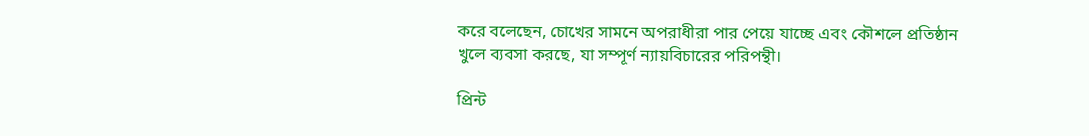করে বলেছেন, চোখের সামনে অপরাধীরা পার পেয়ে যাচ্ছে এবং কৌশলে প্রতিষ্ঠান খুলে ব্যবসা করছে, যা সম্পূর্ণ ন্যায়বিচারের পরিপন্থী।

প্রিন্ট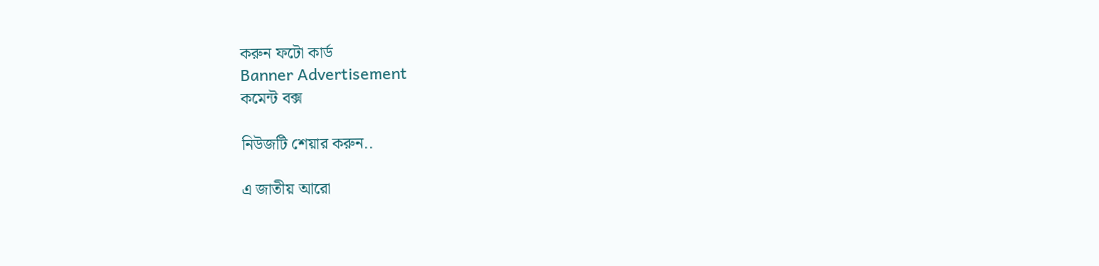করুন ফটো কার্ড
Banner Advertisement
কমেন্ট বক্স

নিউজটি শেয়ার করুন..

এ জাতীয় আরো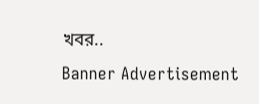খবর..
Banner Advertisement